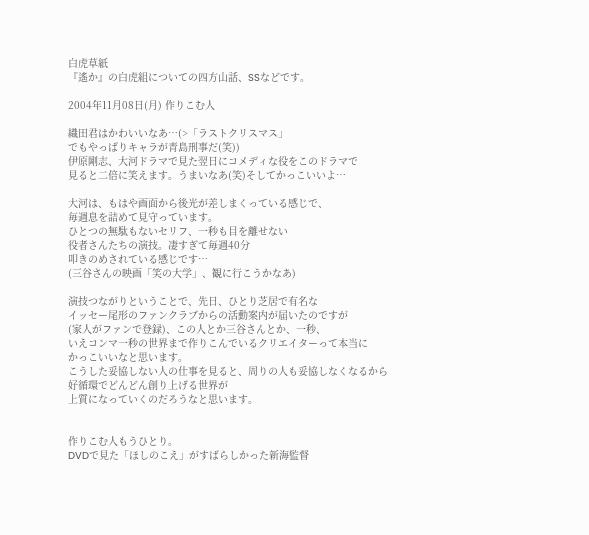白虎草紙
『遙か』の白虎組についての四方山話、SSなどです。

2004年11月08日(月) 作りこむ人

織田君はかわいいなあ…(>「ラストクリスマス」
でもやっぱりキャラが青島刑事だ(笑))
伊原剛志、大河ドラマで見た翌日にコメディな役をこのドラマで
見ると二倍に笑えます。うまいなあ(笑)そしてかっこいいよ…

大河は、もはや画面から後光が差しまくっている感じで、
毎週息を詰めて見守っています。
ひとつの無駄もないセリフ、一秒も目を離せない
役者さんたちの演技。凄すぎて毎週40分
叩きのめされている感じです…
(三谷さんの映画「笑の大学」、観に行こうかなあ)

演技つながりということで、先日、ひとり芝居で有名な
イッセー尾形のファンクラブからの活動案内が届いたのですが
(家人がファンで登録)、この人とか三谷さんとか、一秒、
いえコンマ一秒の世界まで作りこんでいるクリエイターって本当に
かっこいいなと思います。
こうした妥協しない人の仕事を見ると、周りの人も妥協しなくなるから
好循環でどんどん創り上げる世界が
上質になっていくのだろうなと思います。


作りこむ人もうひとり。
DVDで見た「ほしのこえ」がすばらしかった新海監督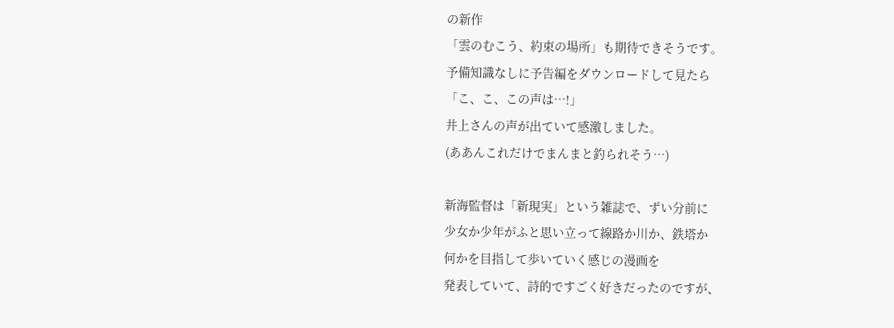の新作
「雲のむこう、約束の場所」も期待できそうです。
予備知識なしに予告編をダウンロードして見たら
「こ、こ、この声は…!」
井上さんの声が出ていて感激しました。
(ああんこれだけでまんまと釣られそう…)

新海監督は「新現実」という雑誌で、ずい分前に
少女か少年がふと思い立って線路か川か、鉄塔か
何かを目指して歩いていく感じの漫画を
発表していて、詩的ですごく好きだったのですが、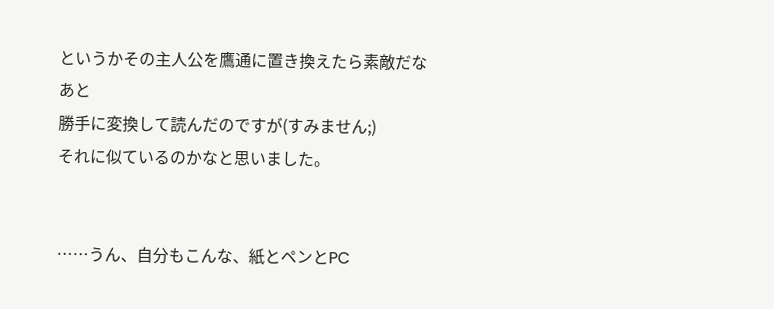というかその主人公を鷹通に置き換えたら素敵だなあと
勝手に変換して読んだのですが(すみません;)
それに似ているのかなと思いました。


……うん、自分もこんな、紙とペンとPC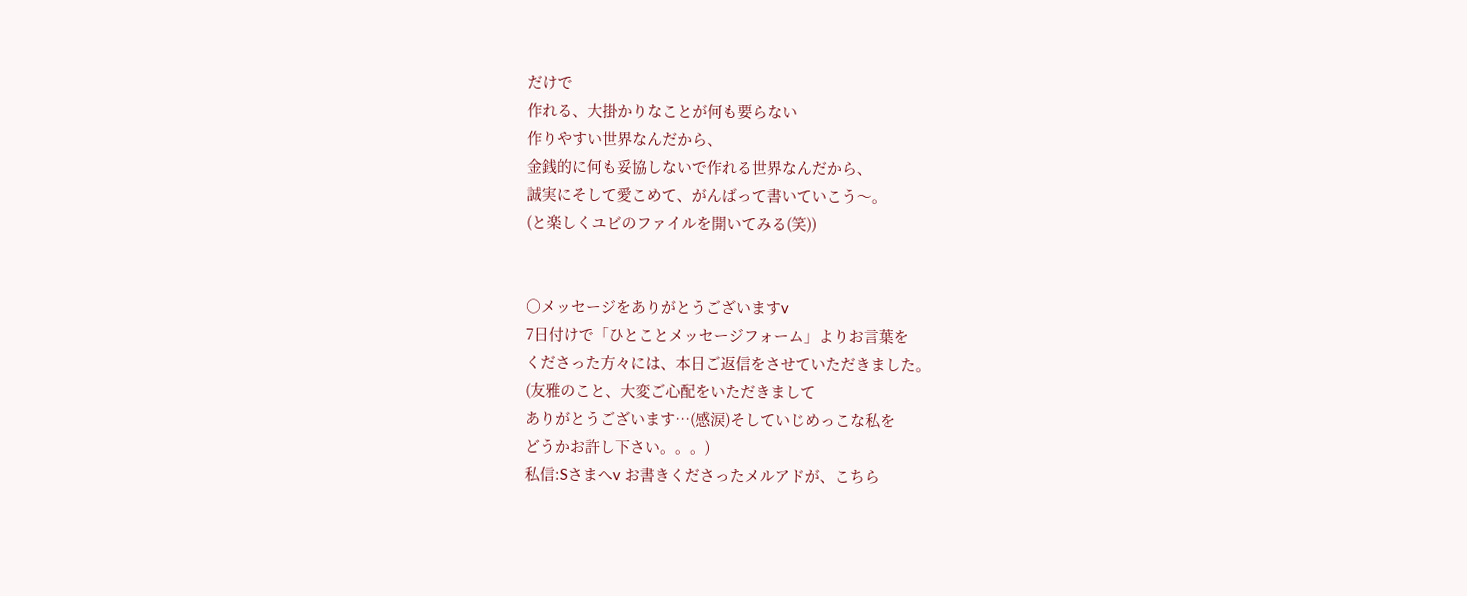だけで
作れる、大掛かりなことが何も要らない
作りやすい世界なんだから、
金銭的に何も妥協しないで作れる世界なんだから、
誠実にそして愛こめて、がんばって書いていこう〜。
(と楽しくユビのファイルを開いてみる(笑))


○メッセージをありがとうございますv
7日付けで「ひとことメッセージフォーム」よりお言葉を
くださった方々には、本日ご返信をさせていただきました。
(友雅のこと、大変ご心配をいただきまして
ありがとうございます…(感涙)そしていじめっこな私を
どうかお許し下さい。。。)
私信:Sさまへv お書きくださったメルアドが、こちら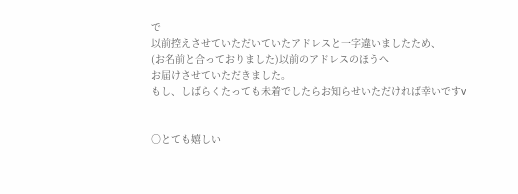で
以前控えさせていただいていたアドレスと一字違いましたため、
(お名前と合っておりました)以前のアドレスのほうへ
お届けさせていただきました。
もし、しばらくたっても未着でしたらお知らせいただければ幸いですv


○とても嬉しい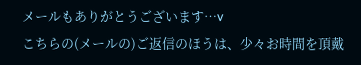メールもありがとうございます…v
こちらの(メールの)ご返信のほうは、少々お時間を頂戴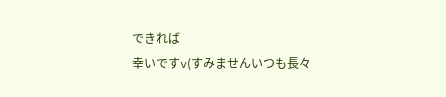できれば
幸いですv(すみませんいつも長々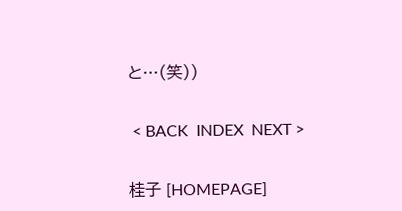と…(笑))


 < BACK  INDEX  NEXT >


桂子 [HOMEPAGE]